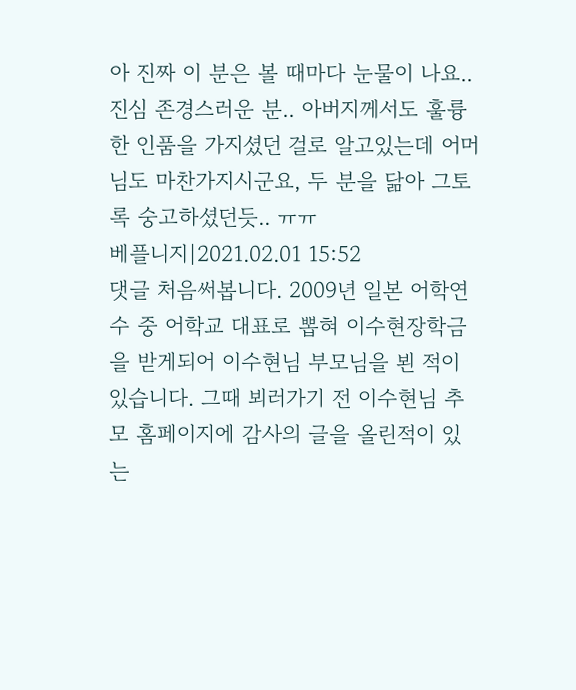아 진짜 이 분은 볼 때마다 눈물이 나요.. 진심 존경스러운 분.. 아버지께서도 훌륭한 인품을 가지셨던 걸로 알고있는데 어머님도 마찬가지시군요, 두 분을 닮아 그토록 숭고하셨던듯.. ㅠㅠ
베플니지|2021.02.01 15:52
댓글 처음써봅니다. 2009년 일본 어학연수 중 어학교 대표로 뽑혀 이수현장학금을 받게되어 이수현님 부모님을 뵌 적이 있습니다. 그때 뵈러가기 전 이수현님 추모 홈페이지에 감사의 글을 올린적이 있는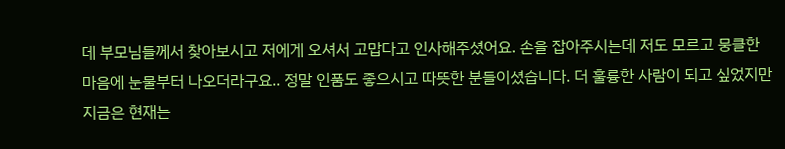데 부모님들께서 찾아보시고 저에게 오셔서 고맙다고 인사해주셨어요. 손을 잡아주시는데 저도 모르고 뭉클한 마음에 눈물부터 나오더라구요.. 정말 인품도 좋으시고 따뜻한 분들이셨습니다. 더 훌륭한 사람이 되고 싶었지만 지금은 현재는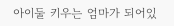아이둘 키우는 엄마가 되어있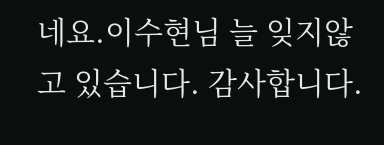네요.이수현님 늘 잊지않고 있습니다. 감사합니다.